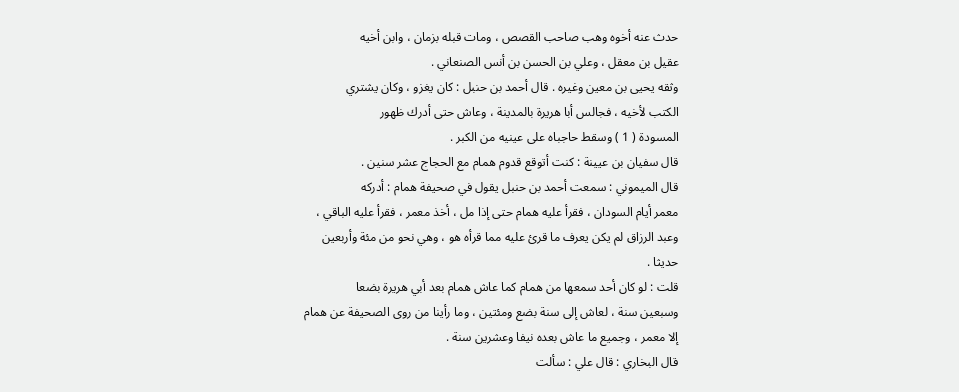حدث عنه أخوه وهب صاحب القصص ، ومات قبله بزمان ، وابن أخيه
عقيل بن معقل ، وعلي بن الحسن بن أنس الصنعاني .
وثقه يحيى بن معين وغيره . قال أحمد بن حنبل : كان يغزو ، وكان يشتري
الكتب لأخيه ، فجالس أبا هريرة بالمدينة ، وعاش حتى أدرك ظهور
المسودة ( 1 ) وسقط حاجباه على عينيه من الكبر .
قال سفيان بن عيينة : كنت أتوقع قدوم همام مع الحجاج عشر سنين .
قال الميموني : سمعت أحمد بن حنبل يقول في صحيفة همام : أدركه
معمر أيام السودان ، فقرأ عليه همام حتى إذا مل ، أخذ معمر ، فقرأ عليه الباقي ،
وعبد الرزاق لم يكن يعرف ما قرئ عليه مما قرأه هو ، وهي نحو من مئة وأربعين
حديثا .
قلت : لو كان أحد سمعها من همام كما عاش همام بعد أبي هريرة بضعا
وسبعين سنة ، لعاش إلى سنة بضع ومئتين ، وما رأينا من روى الصحيفة عن همام
إلا معمر ، وجميع ما عاش بعده نيفا وعشرين سنة .
قال البخاري : قال علي : سألت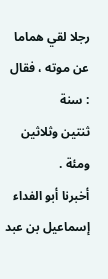رجلا لقي هماما عن موته ، فقال : سنة
ثنتين وثلاثين ومئة .
أخبرنا أبو الفداء إسماعيل بن عبد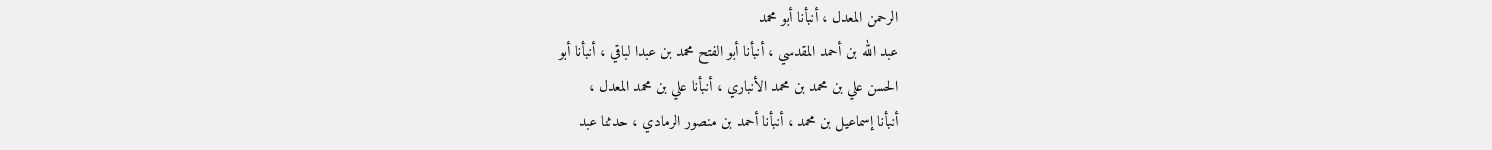الرحمن المعدل ، أنبأنا أبو محمد
عبد الله بن أحمد المقدسي ، أنبأنا أبو الفتح محمد بن عبدا لباقي ، أنبأنا أبو
الحسن علي بن محمد بن محمد الأنباري ، أنبأنا علي بن محمد المعدل ،
أنبأنا إسماعيل بن محمد ، أنبأنا أحمد بن منصور الرمادي ، حدثنا عبد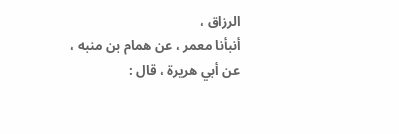الرزاق ،
أنبأنا معمر ، عن همام بن منبه ، عن أبي هريرة ، قال :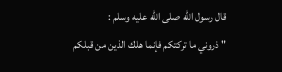قال رسول الله صلى الله عليه وسلم :
" ذروني ما تركتكم فإنما هلك الذين من قبلكم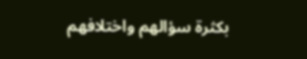بكثرة سؤالهم واختلافهم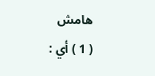هامش
( 1 ) أي :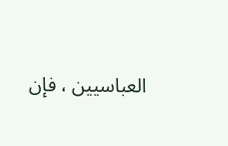العباسيين ، فإن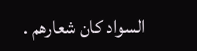السواد كان شعارهم .